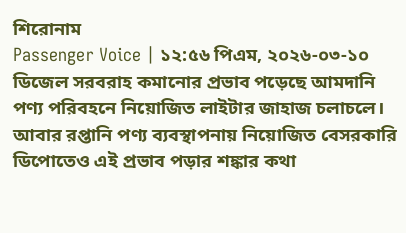শিরোনাম
Passenger Voice | ১২:৫৬ পিএম, ২০২৬-০৩-১০
ডিজেল সরবরাহ কমানোর প্রভাব পড়েছে আমদানি পণ্য পরিবহনে নিয়োজিত লাইটার জাহাজ চলাচলে। আবার রপ্তানি পণ্য ব্যবস্থাপনায় নিয়োজিত বেসরকারি ডিপোতেও এই প্রভাব পড়ার শঙ্কার কথা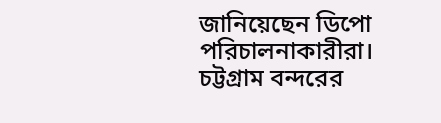জানিয়েছেন ডিপো পরিচালনাকারীরা।
চট্টগ্রাম বন্দরের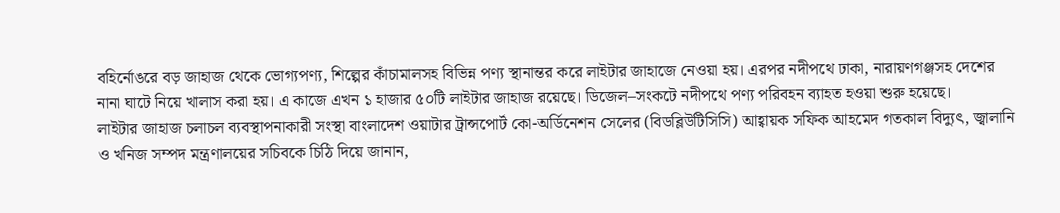বহির্নোঙরে বড় জাহাজ থেকে ভোগ্যপণ্য, শিল্পের কাঁচামালসহ বিভিন্ন পণ্য স্থানান্তর করে লাইটার জাহাজে নেওয়া হয়। এরপর নদীপথে ঢাকা, নারায়ণগঞ্জসহ দেশের নানা ঘাটে নিয়ে খালাস করা হয়। এ কাজে এখন ১ হাজার ৫০টি লাইটার জাহাজ রয়েছে। ডিজেল–সংকটে নদীপথে পণ্য পরিবহন ব্যাহত হওয়া শুরু হয়েছে।
লাইটার জাহাজ চলাচল ব্যবস্থাপনাকারী সংস্থা বাংলাদেশ ওয়াটার ট্রান্সপোর্ট কো-অর্ডিনেশন সেলের (বিডব্লিউটিসিসি) আহ্বায়ক সফিক আহমেদ গতকাল বিদ্যুৎ, জ্বালানি ও খনিজ সম্পদ মন্ত্রণালয়ের সচিবকে চিঠি দিয়ে জানান,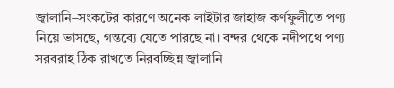জ্বালানি–সংকটের কারণে অনেক লাইটার জাহাজ কর্ণফুলীতে পণ্য নিয়ে ভাসছে, গন্তব্যে যেতে পারছে না। বন্দর থেকে নদীপথে পণ্য সরবরাহ ঠিক রাখতে নিরবচ্ছিন্ন জ্বালানি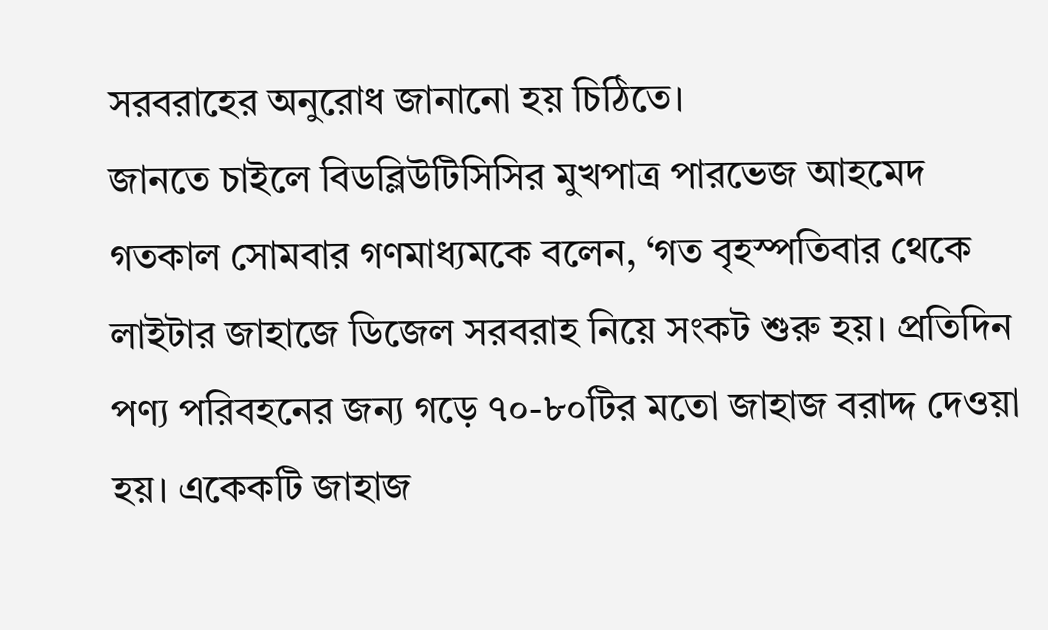সরবরাহের অনুরোধ জানানো হয় চিঠিতে।
জানতে চাইলে বিডব্লিউটিসিসির মুখপাত্র পারভেজ আহমেদ গতকাল সোমবার গণমাধ্যমকে বলেন, ‘গত বৃহস্পতিবার থেকে লাইটার জাহাজে ডিজেল সরবরাহ নিয়ে সংকট শুরু হয়। প্রতিদিন পণ্য পরিবহনের জন্য গড়ে ৭০-৮০টির মতো জাহাজ বরাদ্দ দেওয়া হয়। একেকটি জাহাজ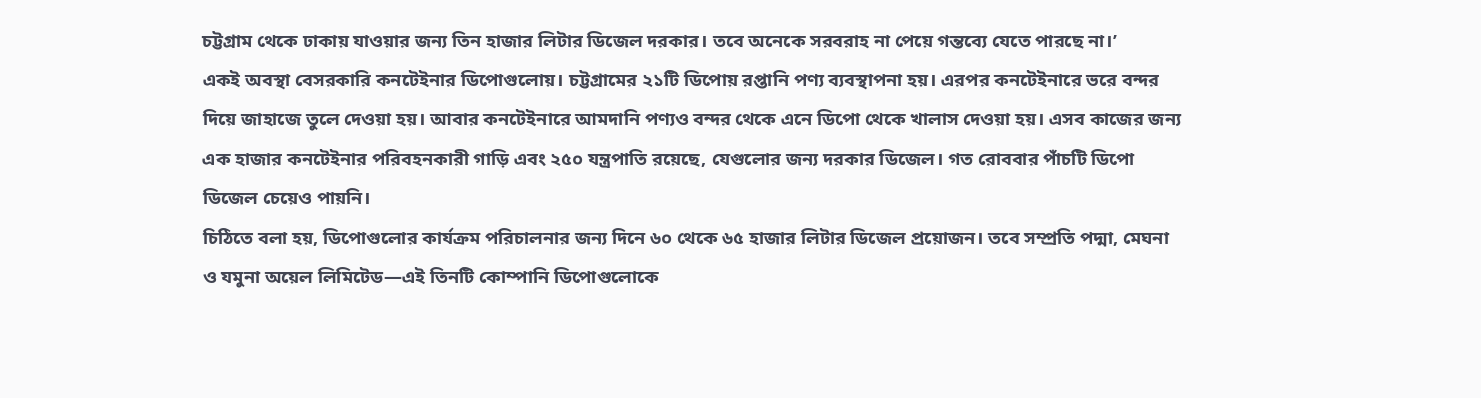চট্টগ্রাম থেকে ঢাকায় যাওয়ার জন্য তিন হাজার লিটার ডিজেল দরকার। তবে অনেকে সরবরাহ না পেয়ে গন্তব্যে যেতে পারছে না।’
একই অবস্থা বেসরকারি কনটেইনার ডিপোগুলোয়। চট্টগ্রামের ২১টি ডিপোয় রপ্তানি পণ্য ব্যবস্থাপনা হয়। এরপর কনটেইনারে ভরে বন্দর দিয়ে জাহাজে তুলে দেওয়া হয়। আবার কনটেইনারে আমদানি পণ্যও বন্দর থেকে এনে ডিপো থেকে খালাস দেওয়া হয়। এসব কাজের জন্য এক হাজার কনটেইনার পরিবহনকারী গাড়ি এবং ২৫০ যন্ত্রপাতি রয়েছে, যেগুলোর জন্য দরকার ডিজেল। গত রোববার পাঁচটি ডিপো ডিজেল চেয়েও পায়নি।
চিঠিতে বলা হয়, ডিপোগুলোর কার্যক্রম পরিচালনার জন্য দিনে ৬০ থেকে ৬৫ হাজার লিটার ডিজেল প্রয়োজন। তবে সম্প্রতি পদ্মা, মেঘনা ও যমুনা অয়েল লিমিটেড—এই তিনটি কোম্পানি ডিপোগুলোকে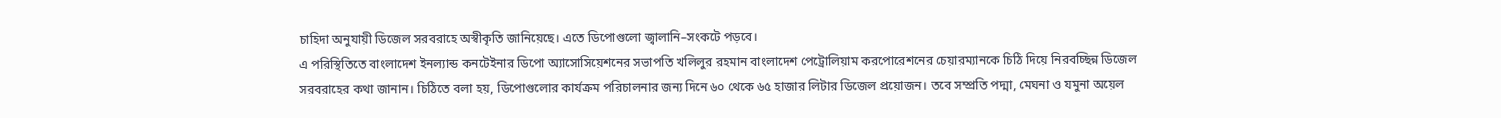চাহিদা অনুযায়ী ডিজেল সরবরাহে অস্বীকৃতি জানিয়েছে। এতে ডিপোগুলো জ্বালানি–সংকটে পড়বে।
এ পরিস্থিতিতে বাংলাদেশ ইনল্যান্ড কনটেইনার ডিপো অ্যাসোসিয়েশনের সভাপতি খলিলুর রহমান বাংলাদেশ পেট্রোলিয়াম করপোরেশনের চেয়ারম্যানকে চিঠি দিয়ে নিরবচ্ছিন্ন ডিজেল সরবরাহের কথা জানান। চিঠিতে বলা হয়, ডিপোগুলোর কার্যক্রম পরিচালনার জন্য দিনে ৬০ থেকে ৬৫ হাজার লিটার ডিজেল প্রয়োজন। তবে সম্প্রতি পদ্মা, মেঘনা ও যমুনা অয়েল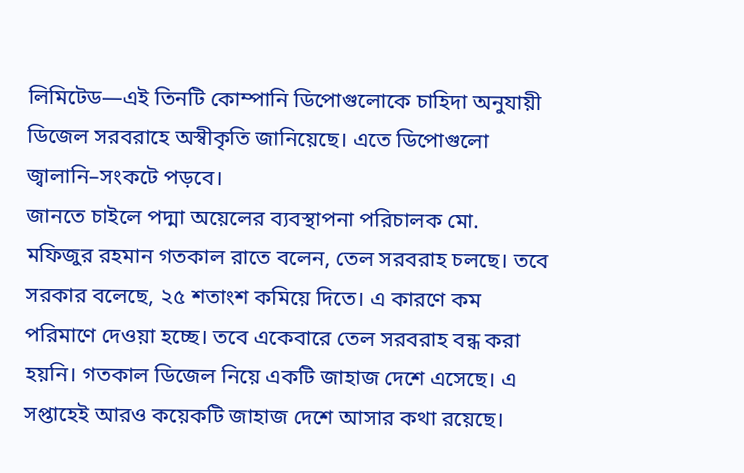লিমিটেড—এই তিনটি কোম্পানি ডিপোগুলোকে চাহিদা অনুযায়ী ডিজেল সরবরাহে অস্বীকৃতি জানিয়েছে। এতে ডিপোগুলো জ্বালানি–সংকটে পড়বে।
জানতে চাইলে পদ্মা অয়েলের ব্যবস্থাপনা পরিচালক মো. মফিজুর রহমান গতকাল রাতে বলেন, তেল সরবরাহ চলছে। তবে সরকার বলেছে, ২৫ শতাংশ কমিয়ে দিতে। এ কারণে কম পরিমাণে দেওয়া হচ্ছে। তবে একেবারে তেল সরবরাহ বন্ধ করা হয়নি। গতকাল ডিজেল নিয়ে একটি জাহাজ দেশে এসেছে। এ সপ্তাহেই আরও কয়েকটি জাহাজ দেশে আসার কথা রয়েছে।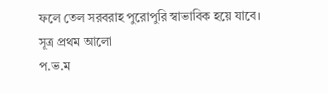ফলে তেল সরবরাহ পুরোপুরি স্বাভাবিক হয়ে যাবে। সূত্র প্রথম আলো
প.ভ.ম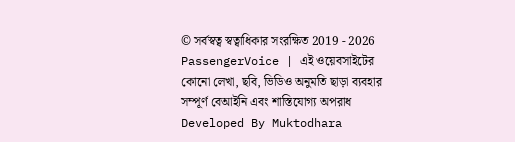© সর্বস্বত্ব স্বত্বাধিকার সংরক্ষিত 2019 - 2026 PassengerVoice | এই ওয়েবসাইটের কোনো লেখা, ছবি, ভিডিও অনুমতি ছাড়া ব্যবহার সম্পূর্ণ বেআইনি এবং শাস্তিযোগ্য অপরাধ
Developed By Muktodhara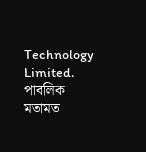Technology Limited.
পাবলিক মতামত